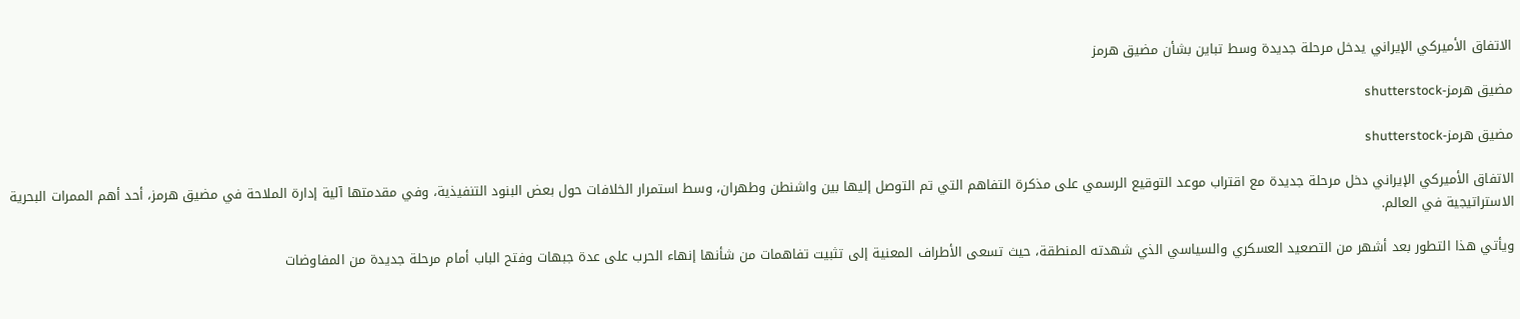الاتفاق الأميركي الإيراني يدخل مرحلة جديدة وسط تباين بشأن مضيق هرمز

مضيق هرمز-shutterstock

مضيق هرمز-shutterstock

الاتفاق الأميركي الإيراني دخل مرحلة جديدة مع اقتراب موعد التوقيع الرسمي على مذكرة التفاهم التي تم التوصل إليها بين واشنطن وطهران، وسط استمرار الخلافات حول بعض البنود التنفيذية، وفي مقدمتها آلية إدارة الملاحة في مضيق هرمز، أحد أهم الممرات البحرية الاستراتيجية في العالم.

ويأتي هذا التطور بعد أشهر من التصعيد العسكري والسياسي الذي شهدته المنطقة، حيث تسعى الأطراف المعنية إلى تثبيت تفاهمات من شأنها إنهاء الحرب على عدة جبهات وفتح الباب أمام مرحلة جديدة من المفاوضات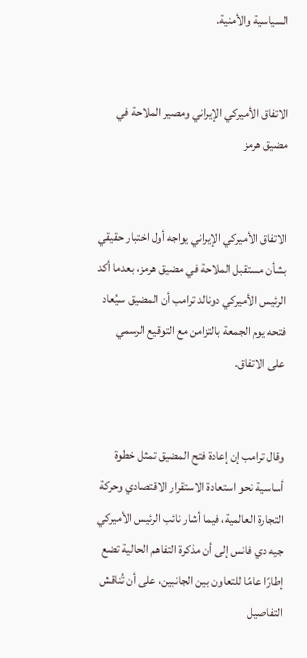السياسية والأمنية.


الاتفاق الأميركي الإيراني ومصير الملاحة في مضيق هرمز


الاتفاق الأميركي الإيراني يواجه أول اختبار حقيقي بشأن مستقبل الملاحة في مضيق هرمز، بعدما أكد الرئيس الأميركي دونالد ترامب أن المضيق سيُعاد فتحه يوم الجمعة بالتزامن مع التوقيع الرسمي على الاتفاق.


وقال ترامب إن إعادة فتح المضيق تمثل خطوة أساسية نحو استعادة الاستقرار الاقتصادي وحركة التجارة العالمية، فيما أشار نائب الرئيس الأميركي جيه دي فانس إلى أن مذكرة التفاهم الحالية تضع إطارًا عامًا للتعاون بين الجانبين، على أن تُناقش التفاصيل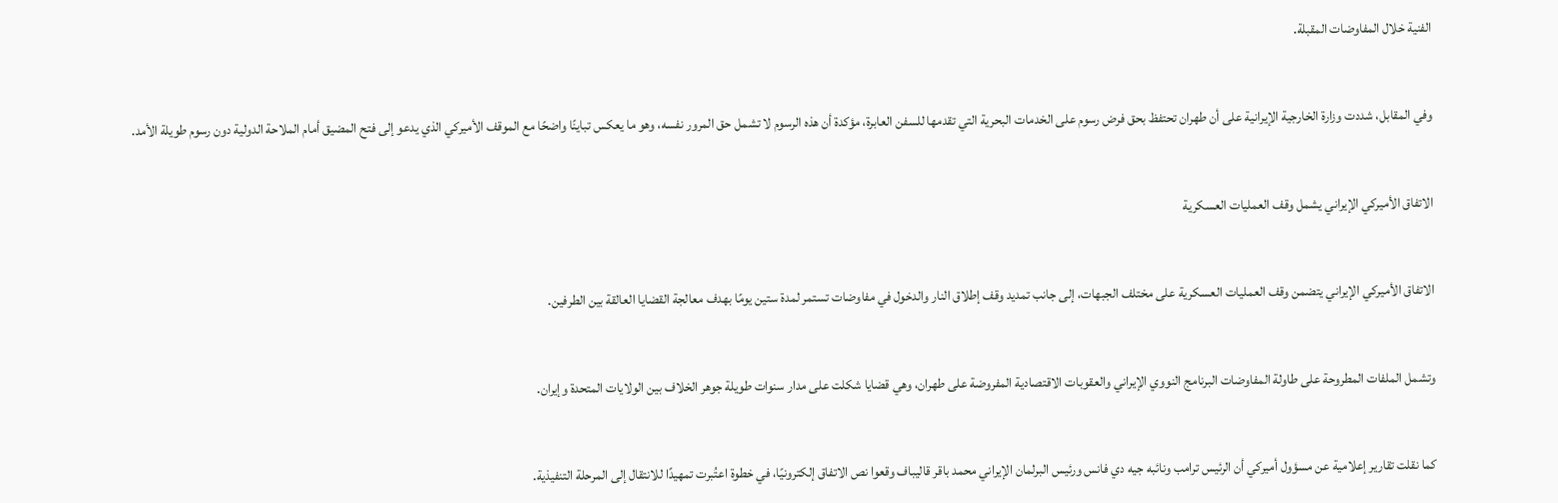الفنية خلال المفاوضات المقبلة.


وفي المقابل، شددت وزارة الخارجية الإيرانية على أن طهران تحتفظ بحق فرض رسوم على الخدمات البحرية التي تقدمها للسفن العابرة، مؤكدة أن هذه الرسوم لا تشمل حق المرور نفسه، وهو ما يعكس تباينًا واضحًا مع الموقف الأميركي الذي يدعو إلى فتح المضيق أمام الملاحة الدولية دون رسوم طويلة الأمد.


الاتفاق الأميركي الإيراني يشمل وقف العمليات العسكرية


الاتفاق الأميركي الإيراني يتضمن وقف العمليات العسكرية على مختلف الجبهات، إلى جانب تمديد وقف إطلاق النار والدخول في مفاوضات تستمر لمدة ستين يومًا بهدف معالجة القضايا العالقة بين الطرفين.


وتشمل الملفات المطروحة على طاولة المفاوضات البرنامج النووي الإيراني والعقوبات الاقتصادية المفروضة على طهران، وهي قضايا شكلت على مدار سنوات طويلة جوهر الخلاف بين الولايات المتحدة وإيران.


كما نقلت تقارير إعلامية عن مسؤول أميركي أن الرئيس ترامب ونائبه جيه دي فانس ورئيس البرلمان الإيراني محمد باقر قاليباف وقعوا نص الاتفاق إلكترونيًا، في خطوة اعتُبرت تمهيدًا للانتقال إلى المرحلة التنفيذية.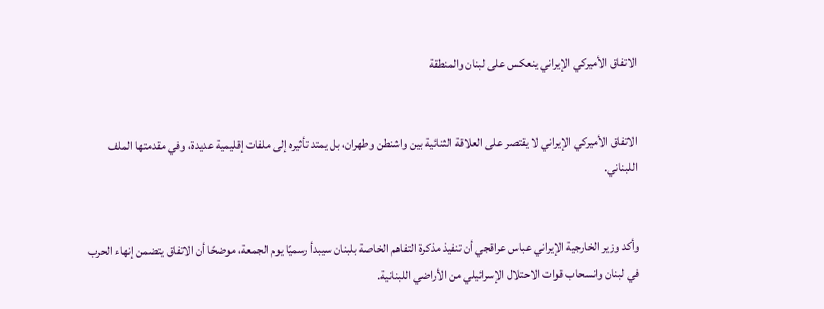الاتفاق الأميركي الإيراني ينعكس على لبنان والمنطقة


الاتفاق الأميركي الإيراني لا يقتصر على العلاقة الثنائية بين واشنطن وطهران، بل يمتد تأثيره إلى ملفات إقليمية عديدة، وفي مقدمتها الملف اللبناني.


وأكد وزير الخارجية الإيراني عباس عراقجي أن تنفيذ مذكرة التفاهم الخاصة بلبنان سيبدأ رسميًا يوم الجمعة، موضحًا أن الاتفاق يتضمن إنهاء الحرب في لبنان وانسحاب قوات الاحتلال الإسرائيلي من الأراضي اللبنانية.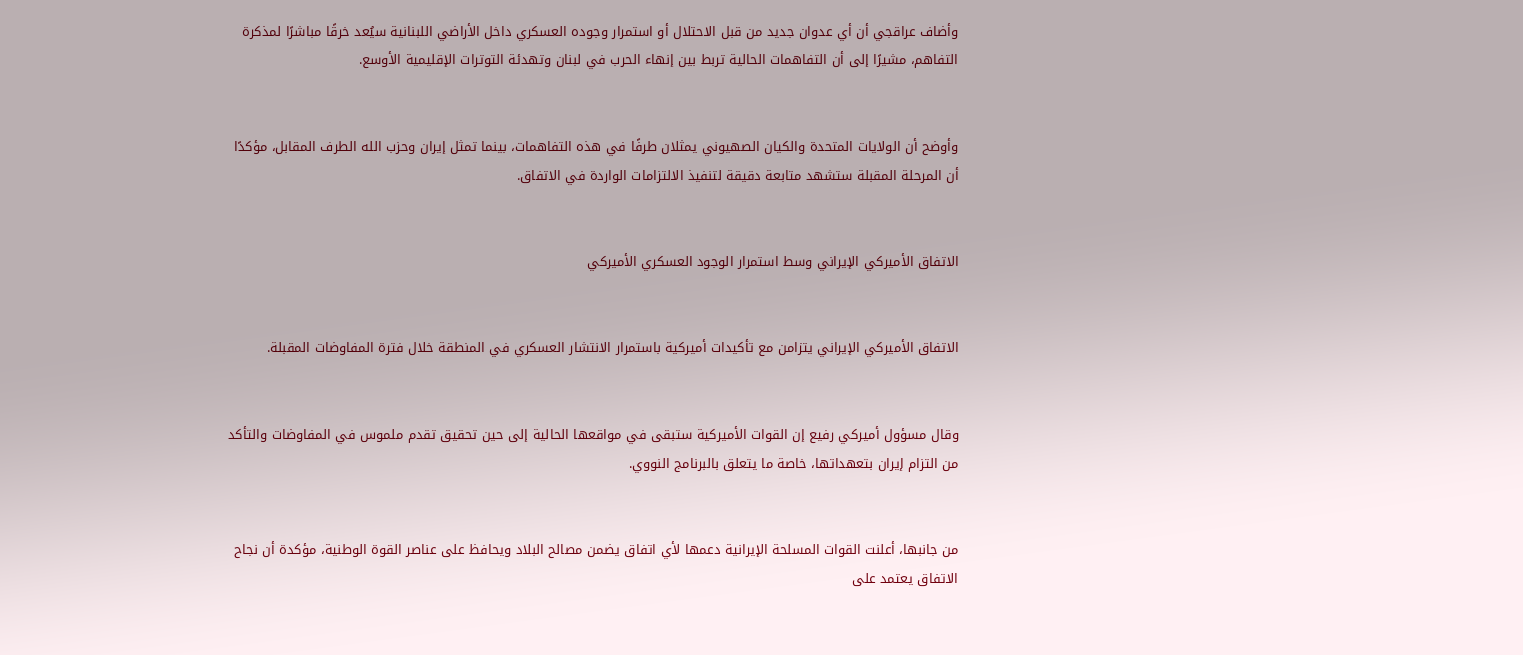وأضاف عراقجي أن أي عدوان جديد من قبل الاحتلال أو استمرار وجوده العسكري داخل الأراضي اللبنانية سيُعد خرقًا مباشرًا لمذكرة التفاهم، مشيرًا إلى أن التفاهمات الحالية تربط بين إنهاء الحرب في لبنان وتهدئة التوترات الإقليمية الأوسع.


وأوضح أن الولايات المتحدة والكيان الصهيوني يمثلان طرفًا في هذه التفاهمات، بينما تمثل إيران وحزب الله الطرف المقابل، مؤكدًا أن المرحلة المقبلة ستشهد متابعة دقيقة لتنفيذ الالتزامات الواردة في الاتفاق.


الاتفاق الأميركي الإيراني وسط استمرار الوجود العسكري الأميركي


الاتفاق الأميركي الإيراني يتزامن مع تأكيدات أميركية باستمرار الانتشار العسكري في المنطقة خلال فترة المفاوضات المقبلة.


وقال مسؤول أميركي رفيع إن القوات الأميركية ستبقى في مواقعها الحالية إلى حين تحقيق تقدم ملموس في المفاوضات والتأكد من التزام إيران بتعهداتها، خاصة ما يتعلق بالبرنامج النووي.


من جانبها، أعلنت القوات المسلحة الإيرانية دعمها لأي اتفاق يضمن مصالح البلاد ويحافظ على عناصر القوة الوطنية، مؤكدة أن نجاح الاتفاق يعتمد على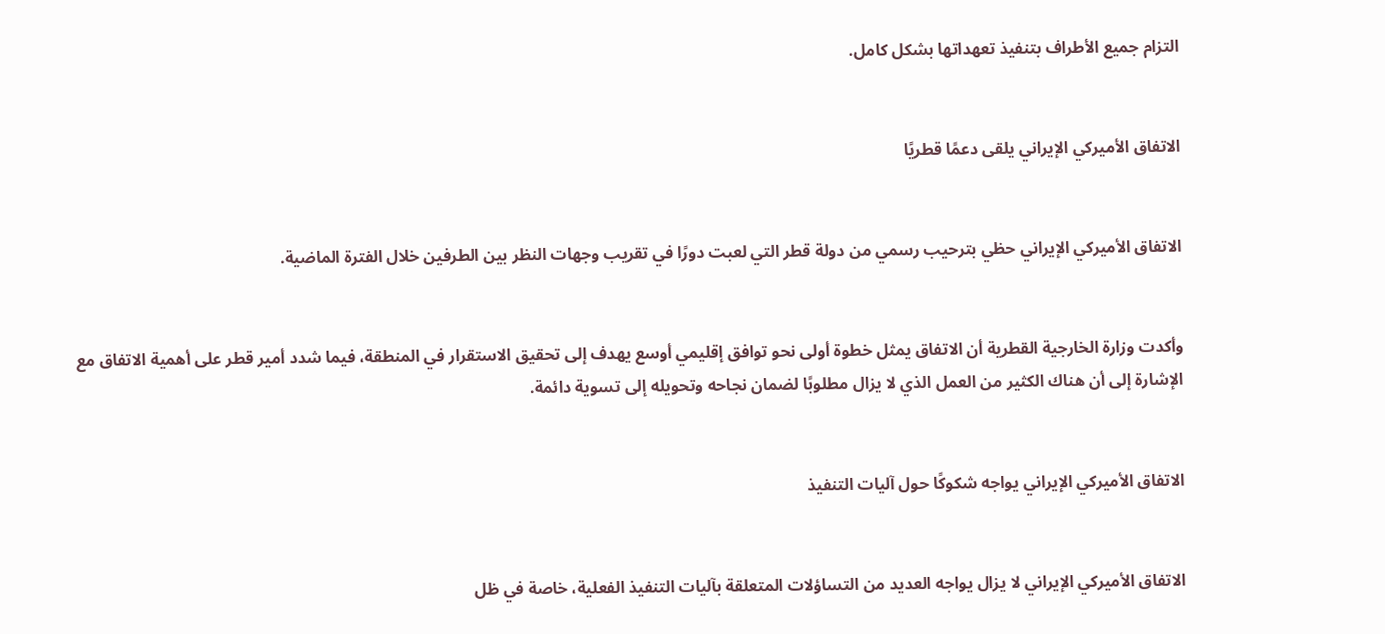التزام جميع الأطراف بتنفيذ تعهداتها بشكل كامل.


الاتفاق الأميركي الإيراني يلقى دعمًا قطريًا


الاتفاق الأميركي الإيراني حظي بترحيب رسمي من دولة قطر التي لعبت دورًا في تقريب وجهات النظر بين الطرفين خلال الفترة الماضية.


وأكدت وزارة الخارجية القطرية أن الاتفاق يمثل خطوة أولى نحو توافق إقليمي أوسع يهدف إلى تحقيق الاستقرار في المنطقة، فيما شدد أمير قطر على أهمية الاتفاق مع الإشارة إلى أن هناك الكثير من العمل الذي لا يزال مطلوبًا لضمان نجاحه وتحويله إلى تسوية دائمة.


الاتفاق الأميركي الإيراني يواجه شكوكًا حول آليات التنفيذ


الاتفاق الأميركي الإيراني لا يزال يواجه العديد من التساؤلات المتعلقة بآليات التنفيذ الفعلية، خاصة في ظل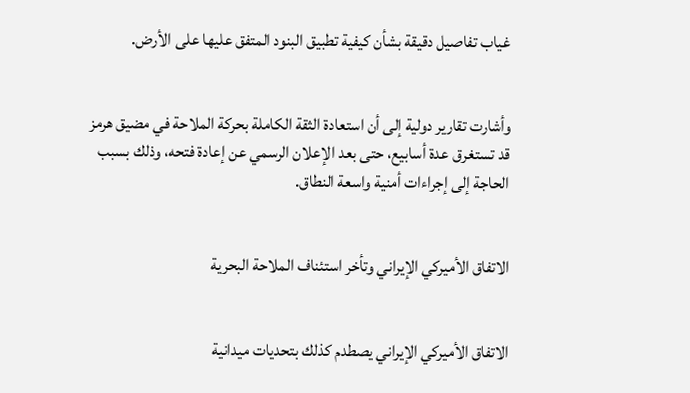غياب تفاصيل دقيقة بشأن كيفية تطبيق البنود المتفق عليها على الأرض.


وأشارت تقارير دولية إلى أن استعادة الثقة الكاملة بحركة الملاحة في مضيق هرمز قد تستغرق عدة أسابيع، حتى بعد الإعلان الرسمي عن إعادة فتحه، وذلك بسبب الحاجة إلى إجراءات أمنية واسعة النطاق.


الاتفاق الأميركي الإيراني وتأخر استئناف الملاحة البحرية


الاتفاق الأميركي الإيراني يصطدم كذلك بتحديات ميدانية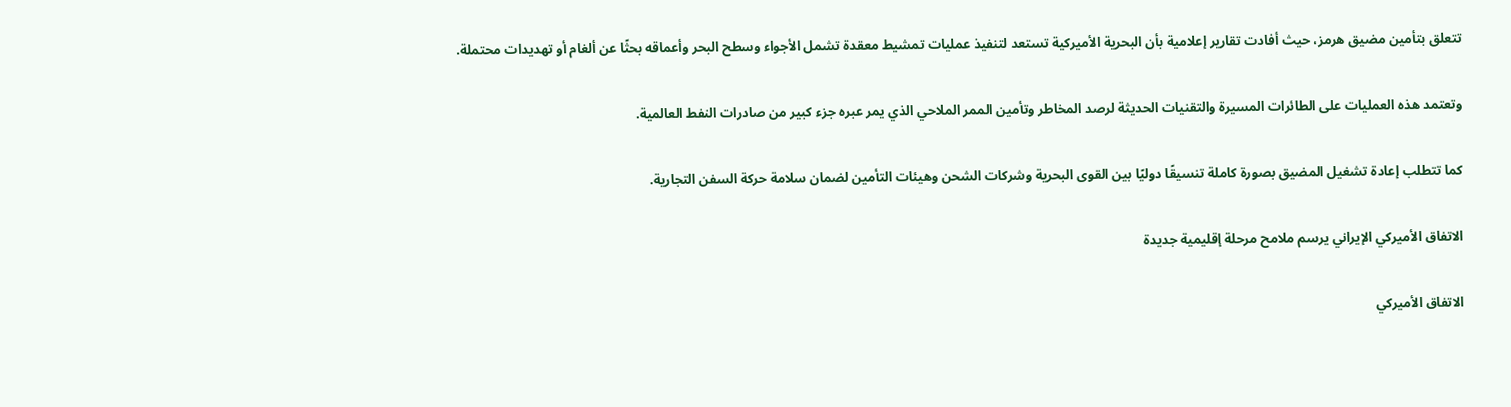تتعلق بتأمين مضيق هرمز، حيث أفادت تقارير إعلامية بأن البحرية الأميركية تستعد لتنفيذ عمليات تمشيط معقدة تشمل الأجواء وسطح البحر وأعماقه بحثًا عن ألغام أو تهديدات محتملة.


وتعتمد هذه العمليات على الطائرات المسيرة والتقنيات الحديثة لرصد المخاطر وتأمين الممر الملاحي الذي يمر عبره جزء كبير من صادرات النفط العالمية.


كما تتطلب إعادة تشغيل المضيق بصورة كاملة تنسيقًا دوليًا بين القوى البحرية وشركات الشحن وهيئات التأمين لضمان سلامة حركة السفن التجارية.


الاتفاق الأميركي الإيراني يرسم ملامح مرحلة إقليمية جديدة


الاتفاق الأميركي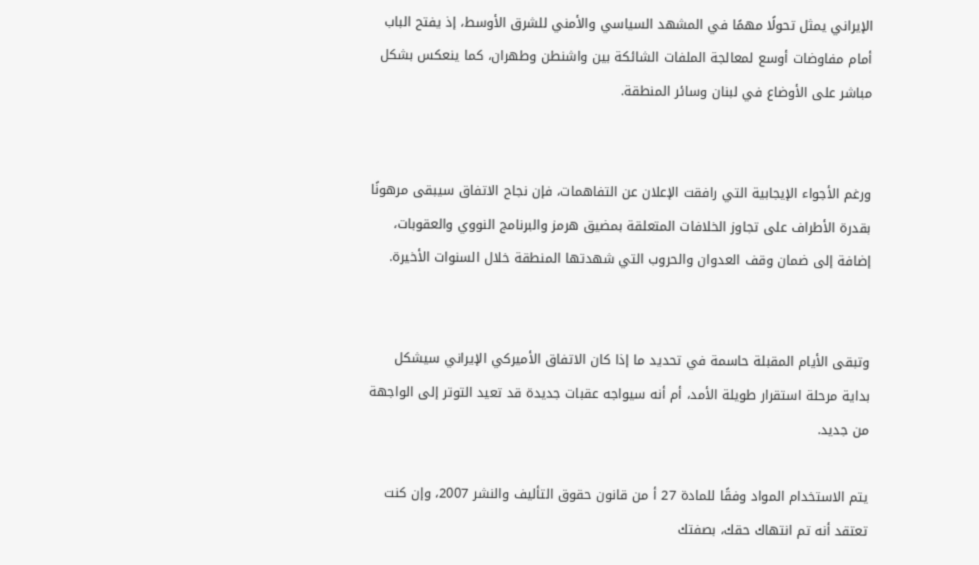الإيراني يمثل تحولًا مهمًا في المشهد السياسي والأمني للشرق الأوسط، إذ يفتح الباب أمام مفاوضات أوسع لمعالجة الملفات الشائكة بين واشنطن وطهران، كما ينعكس بشكل مباشر على الأوضاع في لبنان وسائر المنطقة.


ورغم الأجواء الإيجابية التي رافقت الإعلان عن التفاهمات، فإن نجاح الاتفاق سيبقى مرهونًا بقدرة الأطراف على تجاوز الخلافات المتعلقة بمضيق هرمز والبرنامج النووي والعقوبات، إضافة إلى ضمان وقف العدوان والحروب التي شهدتها المنطقة خلال السنوات الأخيرة.


وتبقى الأيام المقبلة حاسمة في تحديد ما إذا كان الاتفاق الأميركي الإيراني سيشكل بداية مرحلة استقرار طويلة الأمد، أم أنه سيواجه عقبات جديدة قد تعيد التوتر إلى الواجهة من جديد.

يتم الاستخدام المواد وفقًا للمادة 27 أ من قانون حقوق التأليف والنشر 2007، وإن كنت تعتقد أنه تم انتهاك حقك، بصفتك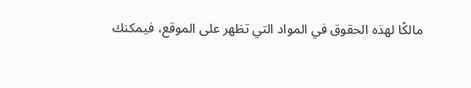مالكًا لهذه الحقوق في المواد التي تظهر على الموقع، فيمكنك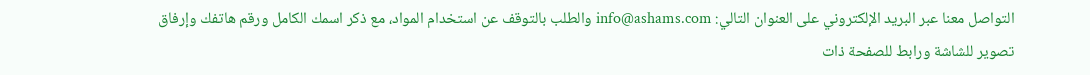التواصل معنا عبر البريد الإلكتروني على العنوان التالي: info@ashams.com والطلب بالتوقف عن استخدام المواد، مع ذكر اسمك الكامل ورقم هاتفك وإرفاق تصوير للشاشة ورابط للصفحة ذات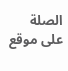الصلة على موقع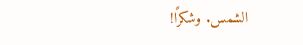الشمس. وشكرًا!